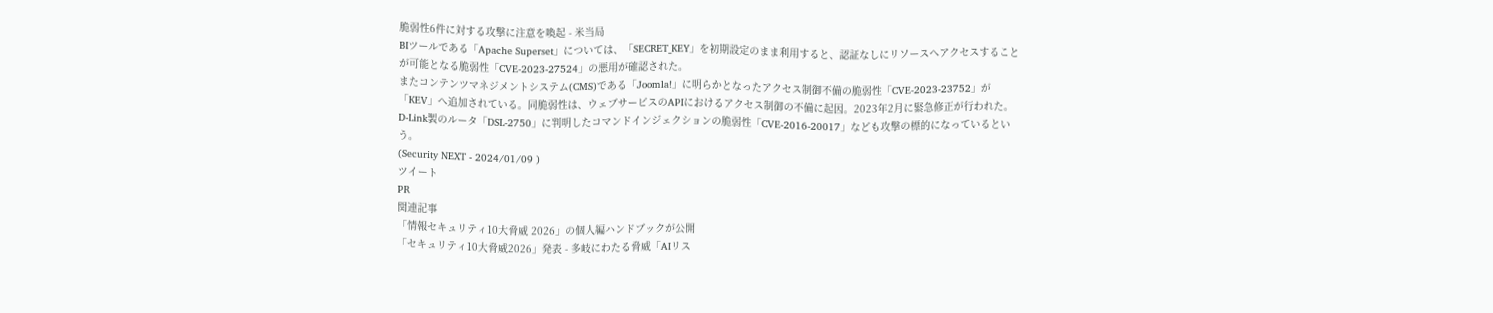脆弱性6件に対する攻撃に注意を喚起 - 米当局
BIツールである「Apache Superset」については、「SECRET_KEY」を初期設定のまま利用すると、認証なしにリソースへアクセスすることが可能となる脆弱性「CVE-2023-27524」の悪用が確認された。
またコンテンツマネジメントシステム(CMS)である「Joomla!」に明らかとなったアクセス制御不備の脆弱性「CVE-2023-23752」が「KEV」へ追加されている。同脆弱性は、ウェブサービスのAPIにおけるアクセス制御の不備に起因。2023年2月に緊急修正が行われた。
D-Link製のルータ「DSL-2750」に判明したコマンドインジェクションの脆弱性「CVE-2016-20017」なども攻撃の標的になっているという。
(Security NEXT - 2024/01/09 )
ツイート
PR
関連記事
「情報セキュリティ10大脅威 2026」の個人編ハンドブックが公開
「セキュリティ10大脅威2026」発表 - 多岐にわたる脅威「AIリス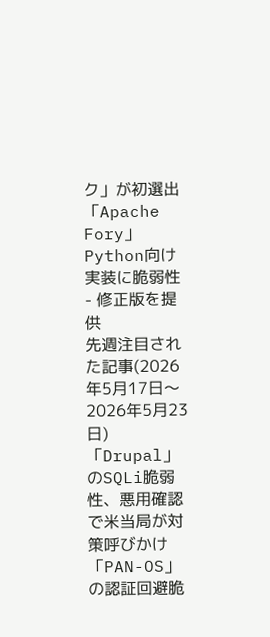ク」が初選出
「Apache Fory」Python向け実装に脆弱性 - 修正版を提供
先週注目された記事(2026年5月17日〜2026年5月23日)
「Drupal」のSQLi脆弱性、悪用確認で米当局が対策呼びかけ
「PAN-OS」の認証回避脆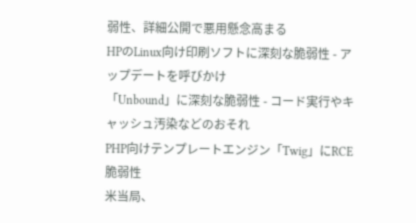弱性、詳細公開で悪用懸念高まる
HPのLinux向け印刷ソフトに深刻な脆弱性 - アップデートを呼びかけ
「Unbound」に深刻な脆弱性 - コード実行やキャッシュ汚染などのおそれ
PHP向けテンプレートエンジン「Twig」にRCE脆弱性
米当局、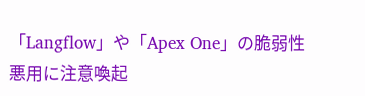「Langflow」や「Apex One」の脆弱性悪用に注意喚起